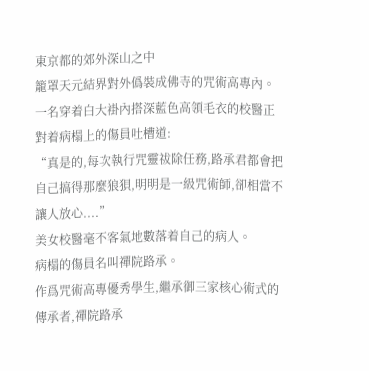東京都的郊外深山之中
籠罩天元結界對外僞裝成佛寺的咒術高專內。
一名穿着白大褂內搭深藍色高領毛衣的校醫正對着病榻上的傷員吐槽道:
“真是的,每次執行咒靈祓除任務,路承君都會把自己搞得那麼狼狽,明明是一級咒術師,卻相當不讓人放心....”
美女校醫毫不客氣地數落着自己的病人。
病榻的傷員名叫禪院路承。
作爲咒術高專優秀學生,繼承御三家核心術式的傳承者,禪院路承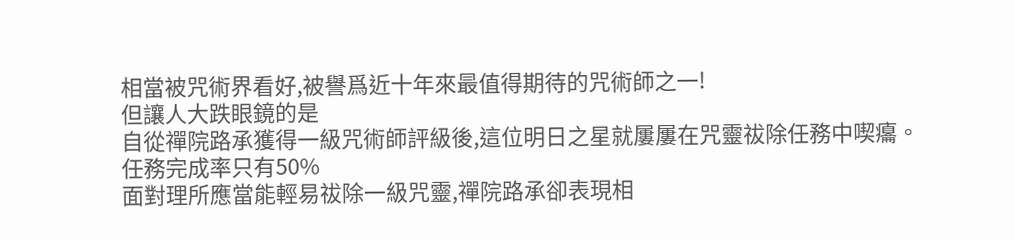相當被咒術界看好,被譽爲近十年來最值得期待的咒術師之一!
但讓人大跌眼鏡的是
自從禪院路承獲得一級咒術師評級後,這位明日之星就屢屢在咒靈祓除任務中喫癟。
任務完成率只有50%
面對理所應當能輕易祓除一級咒靈,禪院路承卻表現相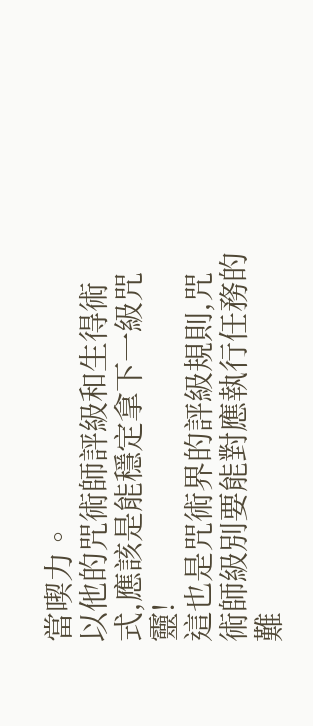當喫力。
以他的咒術師評級和生得術式,應該是能穩定拿下一級咒靈!
這也是咒術界的評級規則,咒術師級別要能對應執行任務的難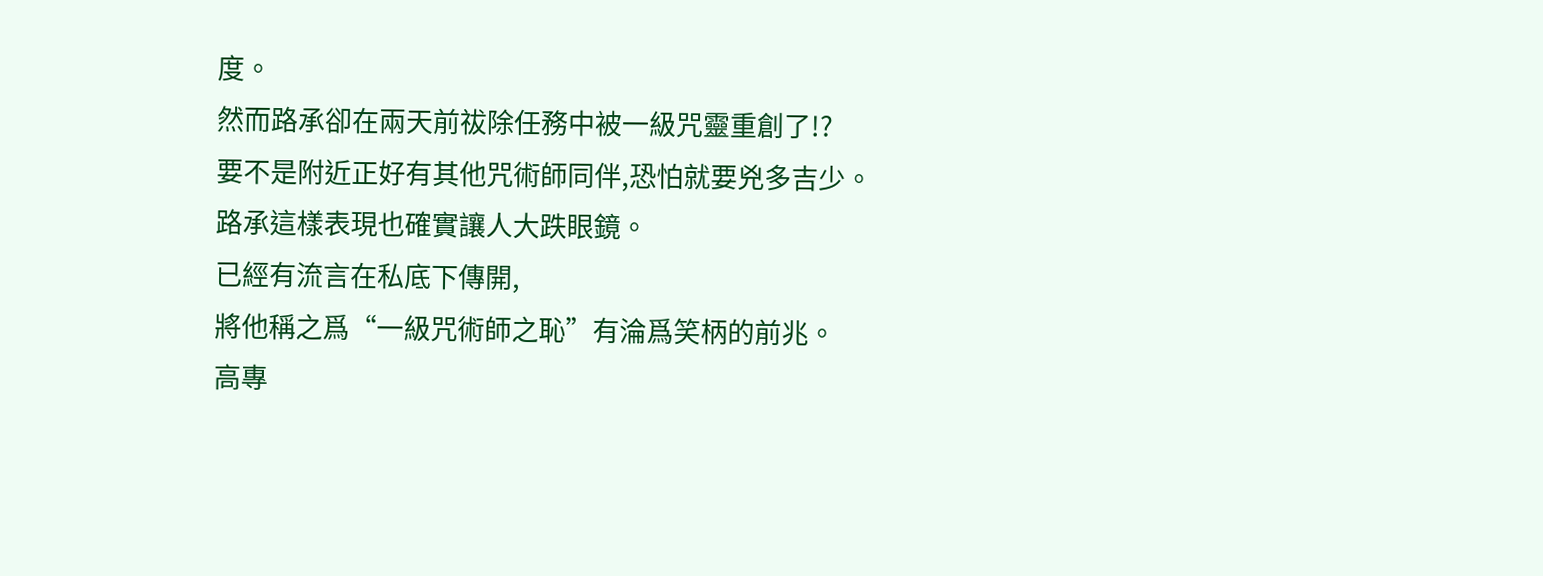度。
然而路承卻在兩天前祓除任務中被一級咒靈重創了!?
要不是附近正好有其他咒術師同伴,恐怕就要兇多吉少。
路承這樣表現也確實讓人大跌眼鏡。
已經有流言在私底下傳開,
將他稱之爲“一級咒術師之恥”有淪爲笑柄的前兆。
高專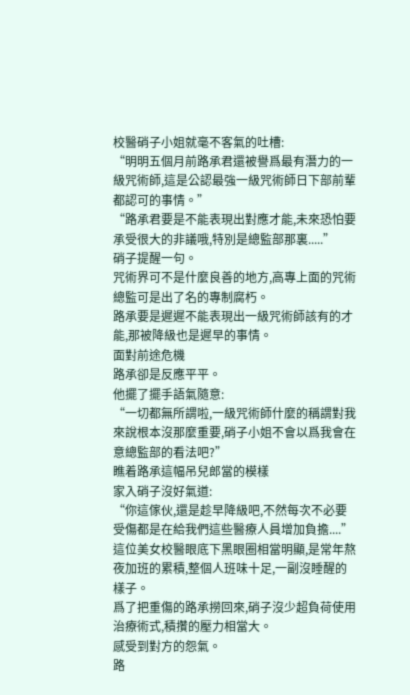校醫硝子小姐就毫不客氣的吐槽:
“明明五個月前路承君還被譽爲最有潛力的一級咒術師,這是公認最強一級咒術師日下部前輩都認可的事情。”
“路承君要是不能表現出對應才能,未來恐怕要承受很大的非議哦,特別是總監部那裏.....”
硝子提醒一句。
咒術界可不是什麼良善的地方,高專上面的咒術總監可是出了名的專制腐朽。
路承要是遲遲不能表現出一級咒術師該有的才能,那被降級也是遲早的事情。
面對前途危機
路承卻是反應平平。
他擺了擺手語氣隨意:
“一切都無所謂啦,一級咒術師什麼的稱謂對我來說根本沒那麼重要,硝子小姐不會以爲我會在意總監部的看法吧?”
瞧着路承這幅吊兒郎當的模樣
家入硝子沒好氣道:
“你這傢伙,還是趁早降級吧,不然每次不必要受傷都是在給我們這些醫療人員增加負擔....”
這位美女校醫眼底下黑眼圈相當明顯,是常年熬夜加班的累積,整個人班味十足,一副沒睡醒的樣子。
爲了把重傷的路承撈回來,硝子沒少超負荷使用治療術式,積攢的壓力相當大。
感受到對方的怨氣。
路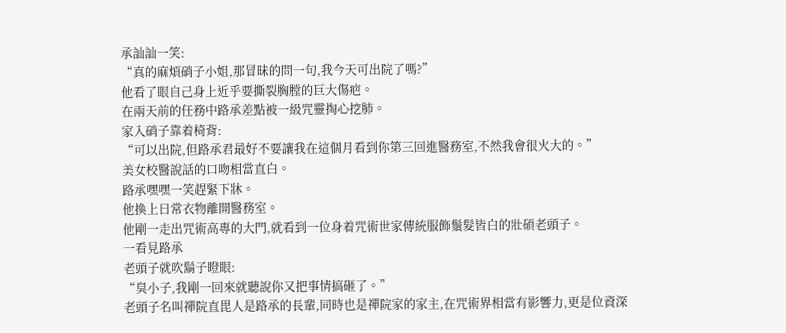承訕訕一笑:
“真的麻煩硝子小姐,那冒昧的問一句,我今天可出院了嗎?”
他看了眼自己身上近乎要撕裂胸膛的巨大傷疤。
在兩天前的任務中路承差點被一級咒靈掏心挖肺。
家入硝子靠着椅背:
“可以出院,但路承君最好不要讓我在這個月看到你第三回進醫務室,不然我會很火大的。”
美女校醫說話的口吻相當直白。
路承嘿嘿一笑趕緊下牀。
他換上日常衣物離開醫務室。
他剛一走出咒術高專的大門,就看到一位身着咒術世家傳統服飾鬚髮皆白的壯碩老頭子。
一看見路承
老頭子就吹鬍子瞪眼:
“臭小子,我剛一回來就聽說你又把事情搞砸了。”
老頭子名叫禪院直毘人是路承的長輩,同時也是禪院家的家主,在咒術界相當有影響力,更是位資深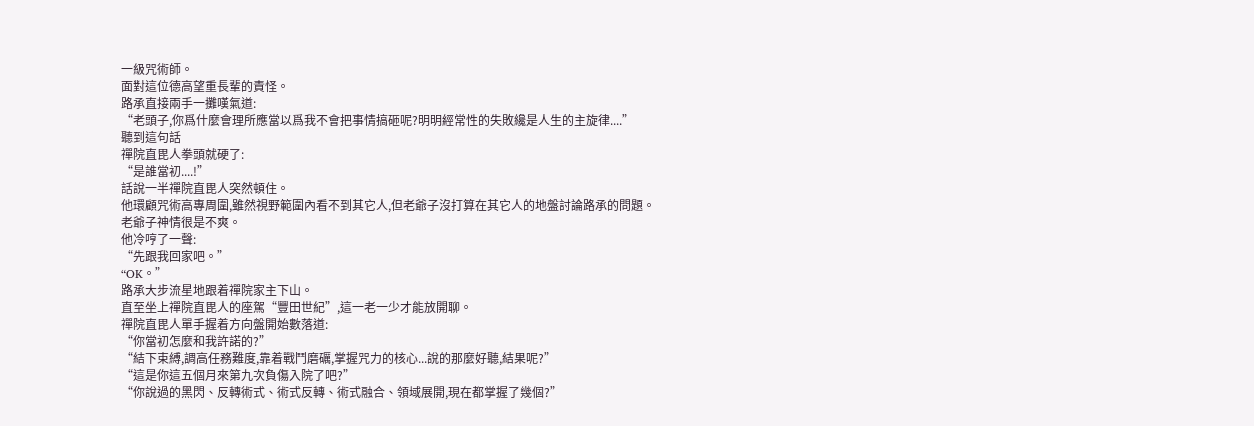一級咒術師。
面對這位德高望重長輩的責怪。
路承直接兩手一攤嘆氣道:
“老頭子,你爲什麼會理所應當以爲我不會把事情搞砸呢?明明經常性的失敗纔是人生的主旋律....”
聽到這句話
禪院直毘人拳頭就硬了:
“是誰當初....!”
話說一半禪院直毘人突然頓住。
他環顧咒術高專周圍,雖然視野範圍內看不到其它人,但老爺子沒打算在其它人的地盤討論路承的問題。
老爺子神情很是不爽。
他冷哼了一聲:
“先跟我回家吧。”
“OK。”
路承大步流星地跟着禪院家主下山。
直至坐上禪院直毘人的座駕“豐田世紀”,這一老一少才能放開聊。
禪院直毘人單手握着方向盤開始數落道:
“你當初怎麼和我許諾的?”
“結下束縛,調高任務難度,靠着戰鬥磨礪,掌握咒力的核心...說的那麼好聽,結果呢?”
“這是你這五個月來第九次負傷入院了吧?”
“你說過的黑閃、反轉術式、術式反轉、術式融合、領域展開,現在都掌握了幾個?”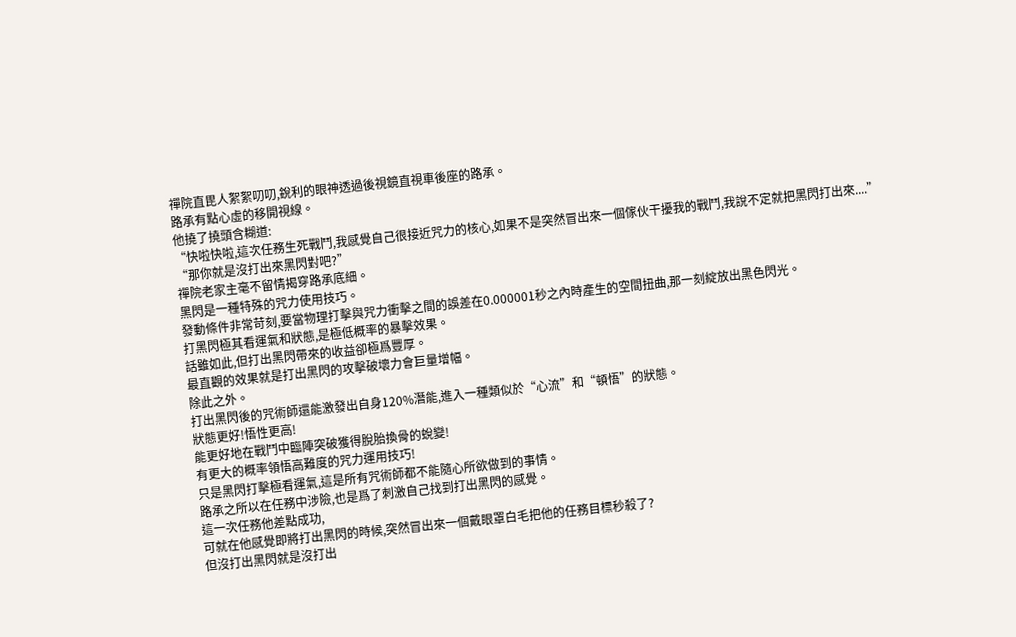禪院直毘人絮絮叨叨,銳利的眼神透過後視鏡直視車後座的路承。
路承有點心虛的移開視線。
他撓了撓頭含糊道:
“快啦快啦,這次任務生死戰鬥,我感覺自己很接近咒力的核心,如果不是突然冒出來一個傢伙干擾我的戰鬥,我說不定就把黑閃打出來....”
“那你就是沒打出來黑閃對吧?”
禪院老家主毫不留情揭穿路承底細。
黑閃是一種特殊的咒力使用技巧。
發動條件非常苛刻,要當物理打擊與咒力衝擊之間的誤差在0.000001秒之內時產生的空間扭曲,那一刻綻放出黑色閃光。
打黑閃極其看運氣和狀態,是極低概率的暴擊效果。
話雖如此,但打出黑閃帶來的收益卻極爲豐厚。
最直觀的效果就是打出黑閃的攻擊破壞力會巨量增幅。
除此之外。
打出黑閃後的咒術師還能激發出自身120%潛能,進入一種類似於“心流”和“頓悟”的狀態。
狀態更好!悟性更高!
能更好地在戰鬥中臨陣突破獲得脫胎換骨的蛻變!
有更大的概率領悟高難度的咒力運用技巧!
只是黑閃打擊極看運氣,這是所有咒術師都不能隨心所欲做到的事情。
路承之所以在任務中涉險,也是爲了刺激自己找到打出黑閃的感覺。
這一次任務他差點成功,
可就在他感覺即將打出黑閃的時候,突然冒出來一個戴眼罩白毛把他的任務目標秒殺了?
但沒打出黑閃就是沒打出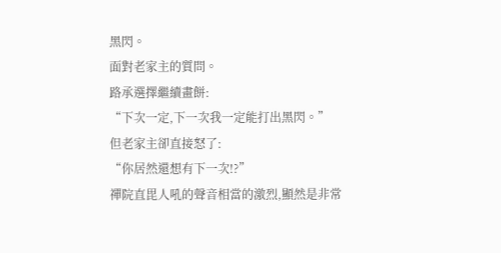黑閃。
面對老家主的質問。
路承選擇繼續畫餅:
“下次一定,下一次我一定能打出黑閃。”
但老家主卻直接怒了:
“你居然還想有下一次!?”
禪院直毘人吼的聲音相當的激烈,顯然是非常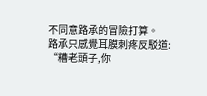不同意路承的冒險打算。
路承只感覺耳膜刺疼反駁道:
“糟老頭子,你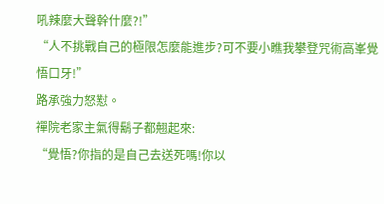吼辣麼大聲幹什麼?!”
“人不挑戰自己的極限怎麼能進步?可不要小瞧我攀登咒術高峯覺悟口牙!”
路承強力怒懟。
禪院老家主氣得鬍子都翹起來:
“覺悟?你指的是自己去送死嗎!你以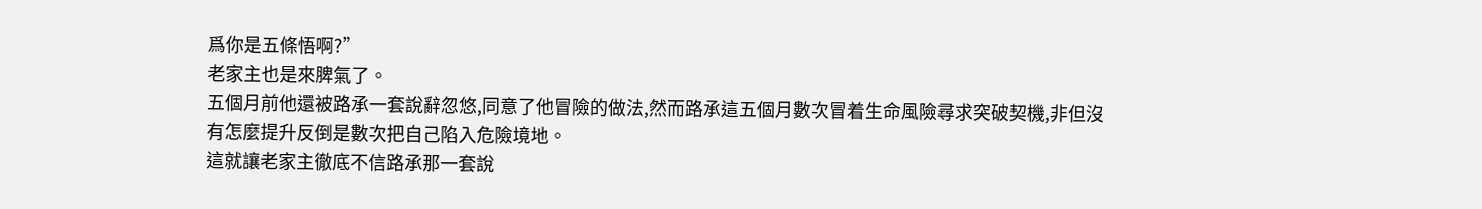爲你是五條悟啊?”
老家主也是來脾氣了。
五個月前他還被路承一套說辭忽悠,同意了他冒險的做法,然而路承這五個月數次冒着生命風險尋求突破契機,非但沒有怎麼提升反倒是數次把自己陷入危險境地。
這就讓老家主徹底不信路承那一套說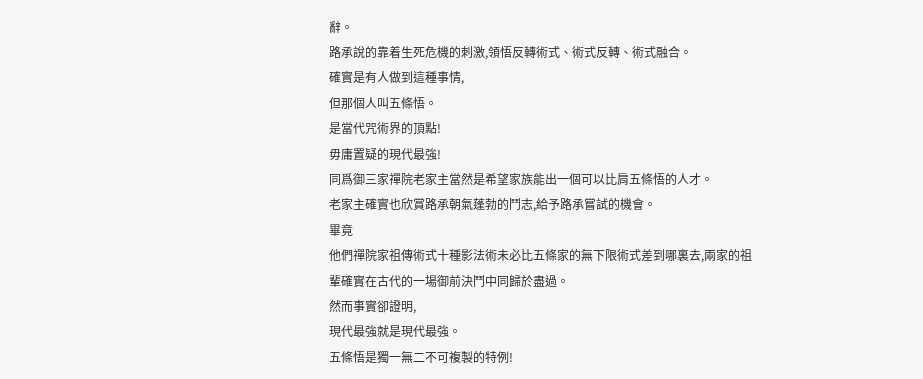辭。
路承說的靠着生死危機的刺激,領悟反轉術式、術式反轉、術式融合。
確實是有人做到這種事情,
但那個人叫五條悟。
是當代咒術界的頂點!
毋庸置疑的現代最強!
同爲御三家禪院老家主當然是希望家族能出一個可以比肩五條悟的人才。
老家主確實也欣賞路承朝氣蓬勃的鬥志,給予路承嘗試的機會。
畢竟
他們禪院家祖傳術式十種影法術未必比五條家的無下限術式差到哪裏去,兩家的祖輩確實在古代的一場御前決鬥中同歸於盡過。
然而事實卻證明,
現代最強就是現代最強。
五條悟是獨一無二不可複製的特例!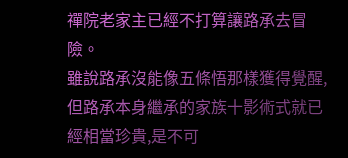禪院老家主已經不打算讓路承去冒險。
雖說路承沒能像五條悟那樣獲得覺醒,但路承本身繼承的家族十影術式就已經相當珍貴,是不可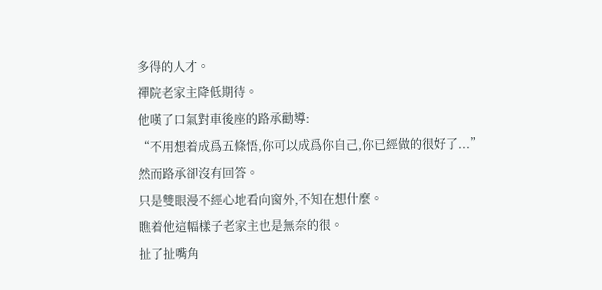多得的人才。
禪院老家主降低期待。
他嘆了口氣對車後座的路承勸導:
“不用想着成爲五條悟,你可以成爲你自己,你已經做的很好了...”
然而路承卻沒有回答。
只是雙眼漫不經心地看向窗外,不知在想什麼。
瞧着他這幅樣子老家主也是無奈的很。
扯了扯嘴角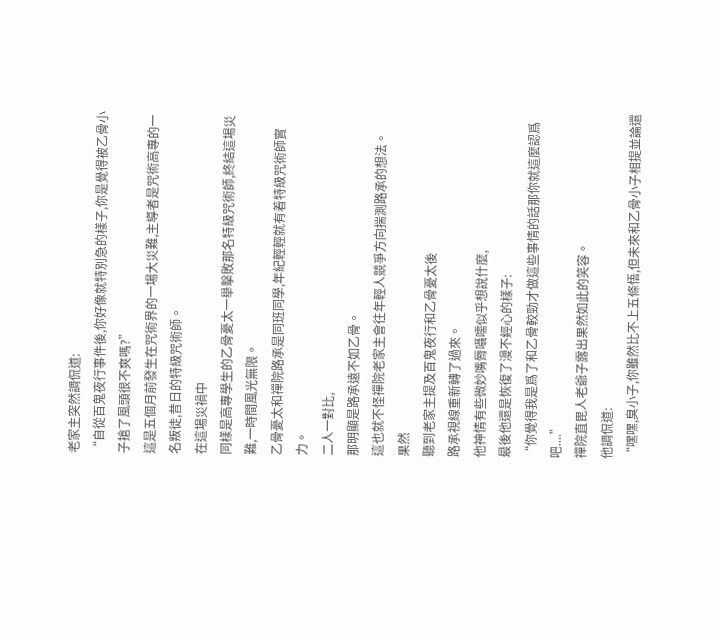老家主突然調侃道:
“自從百鬼夜行事件後,你好像就特別急的樣子,你是覺得被乙骨小子搶了風頭很不爽嗎?”
這是五個月前發生在咒術界的一場大災難,主導者是咒術高專的一名叛徒,昔日的特級咒術師。
在這場災禍中
同樣是高專學生的乙骨憂太一舉擊敗那名特級咒術師,終結這場災難,一時間風光無限。
乙骨憂太和禪院路承是同班同學,年紀輕輕就有着特級咒術師實力。
二人一對比,
那明顯是路承遠不如乙骨。
這也就不怪禪院老家主會往年輕人競爭方向揣測路承的想法。
果然
聽到老家主提及百鬼夜行和乙骨憂太後
路承視線重新轉了過來。
他神情有些微妙嘴脣囁嚅似乎想說什麼,
最後他還是恢復了漫不經心的樣子:
“你覺得我是爲了和乙骨較勁才做這些事情的話那你就這麼認爲吧....”
禪院直毘人老爺子露出果然如此的笑容。
他調侃道:
“嘿嘿,臭小子,你雖然比不上五條悟,但未來和乙骨小子相提並論還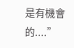是有機會的....”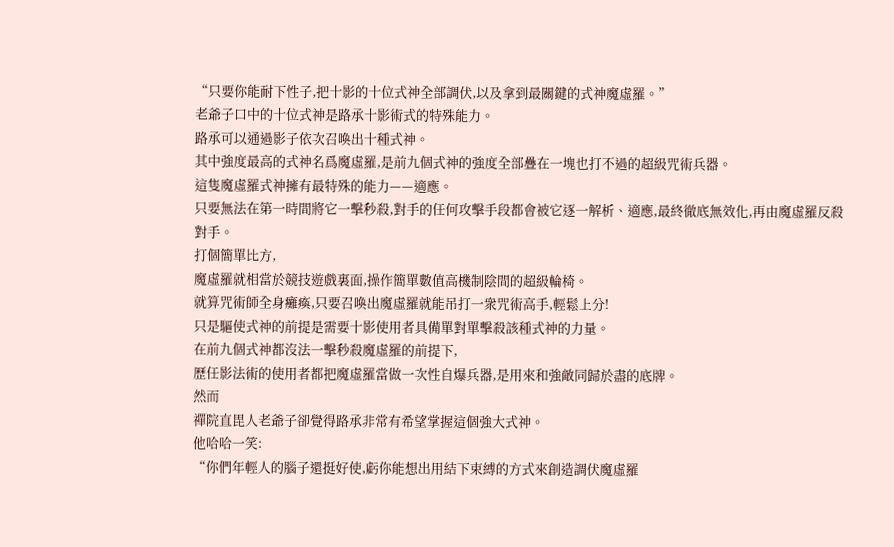“只要你能耐下性子,把十影的十位式神全部調伏,以及拿到最關鍵的式神魔虛羅。”
老爺子口中的十位式神是路承十影術式的特殊能力。
路承可以通過影子依次召喚出十種式神。
其中強度最高的式神名爲魔虛羅,是前九個式神的強度全部疊在一塊也打不過的超級咒術兵器。
這隻魔虛羅式神擁有最特殊的能力——適應。
只要無法在第一時間將它一擊秒殺,對手的任何攻擊手段都會被它逐一解析、適應,最終徹底無效化,再由魔虛羅反殺對手。
打個簡單比方,
魔虛羅就相當於競技遊戲裏面,操作簡單數值高機制陰間的超級輪椅。
就算咒術師全身癱瘓,只要召喚出魔虛羅就能吊打一衆咒術高手,輕鬆上分!
只是驅使式神的前提是需要十影使用者具備單對單擊殺該種式神的力量。
在前九個式神都沒法一擊秒殺魔虛羅的前提下,
歷任影法術的使用者都把魔虛羅當做一次性自爆兵器,是用來和強敵同歸於盡的底牌。
然而
禪院直毘人老爺子卻覺得路承非常有希望掌握這個強大式神。
他哈哈一笑:
“你們年輕人的腦子還挺好使,虧你能想出用結下束縛的方式來創造調伏魔虛羅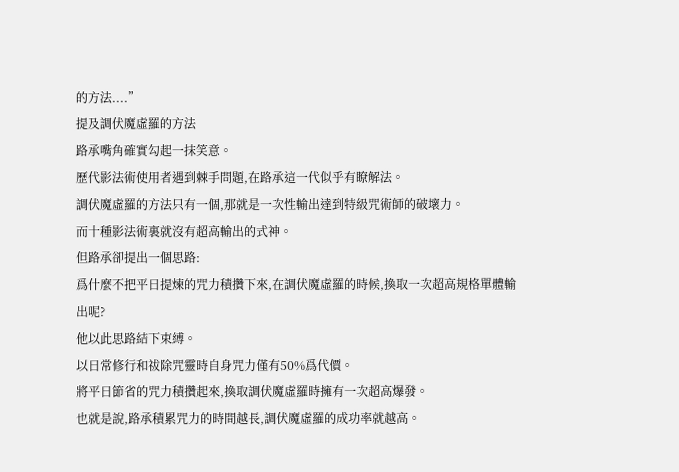的方法....”
提及調伏魔虛羅的方法
路承嘴角確實勾起一抹笑意。
歷代影法術使用者遇到棘手問題,在路承這一代似乎有瞭解法。
調伏魔虛羅的方法只有一個,那就是一次性輸出達到特級咒術師的破壞力。
而十種影法術裏就沒有超高輸出的式神。
但路承卻提出一個思路:
爲什麼不把平日提煉的咒力積攢下來,在調伏魔虛羅的時候,換取一次超高規格單體輸出呢?
他以此思路結下束縛。
以日常修行和祓除咒靈時自身咒力僅有50%爲代價。
將平日節省的咒力積攢起來,換取調伏魔虛羅時擁有一次超高爆發。
也就是說,路承積累咒力的時間越長,調伏魔虛羅的成功率就越高。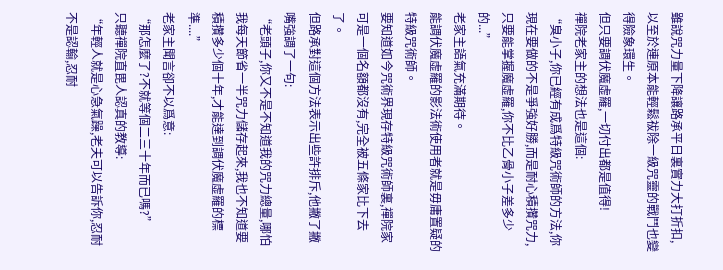雖說咒力量下降讓路承平日裏實力大打折扣,以至於連原本能輕鬆祓除一級咒靈的戰鬥也變得險象環生。
但只要調伏魔虛羅,一切付出都是值得!
禪院老家主的想法也是這個:
“臭小子,你已經有成爲特級咒術師的方法,你現在要做的不是爭強好勝,而是耐心積攢咒力,只要能掌握魔虛羅,你不比乙骨小子差多少的...”
老家主語氣充滿期待。
能調伏魔虛羅的影法術使用者就是毋庸置疑的特級咒術師。
要知道如今咒術界現存特級咒術師裏,禪院家可是一個名額都沒有,完全被五條家比下去了。
但路承對這個方法表示出些許排斥,他撇了撇嘴強調了一句:
“老頭子,你又不是不知道我的咒力總量,哪怕我每天節省一半咒力儲存起來,我也不知道要積攢多少個十年,才能達到調伏魔虛羅的標準....”
老家主聞言卻不以爲意:
“那怎麼了?不就等個二三十年而已嗎?”
只聽禪院直毘人認真的教導:
“年輕人就是心急氣躁,老夫可以告訴你,忍耐不是認輸,忍耐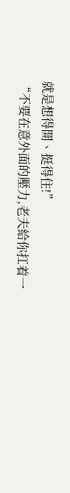就是想得開、挺得住!”
“不要在意外面的壓力,老夫給你扛着一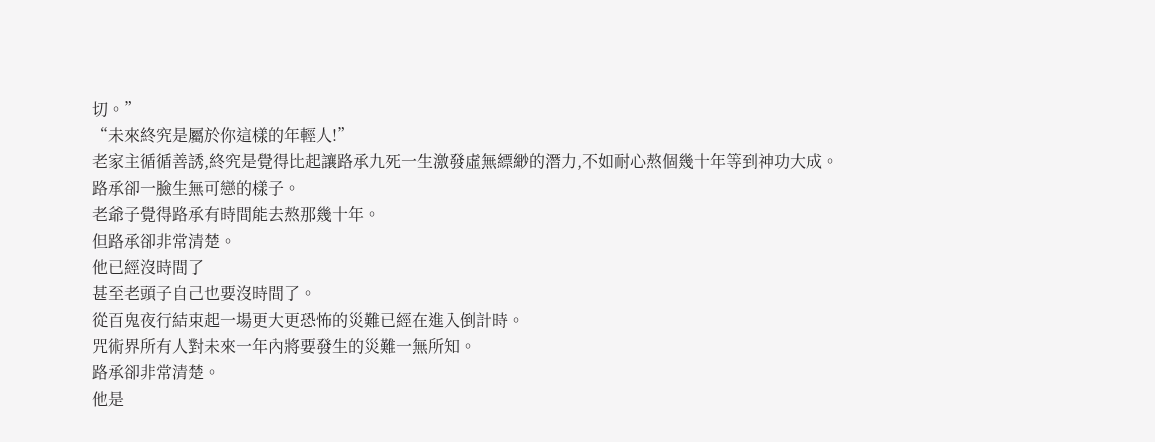切。”
“未來終究是屬於你這樣的年輕人!”
老家主循循善誘,終究是覺得比起讓路承九死一生激發虛無縹緲的潛力,不如耐心熬個幾十年等到神功大成。
路承卻一臉生無可戀的樣子。
老爺子覺得路承有時間能去熬那幾十年。
但路承卻非常清楚。
他已經沒時間了
甚至老頭子自己也要沒時間了。
從百鬼夜行結束起一場更大更恐怖的災難已經在進入倒計時。
咒術界所有人對未來一年內將要發生的災難一無所知。
路承卻非常清楚。
他是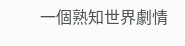一個熟知世界劇情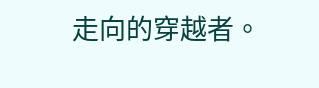走向的穿越者。